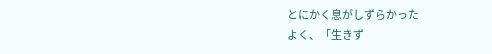とにかく息がしずらかった
よく、「生きず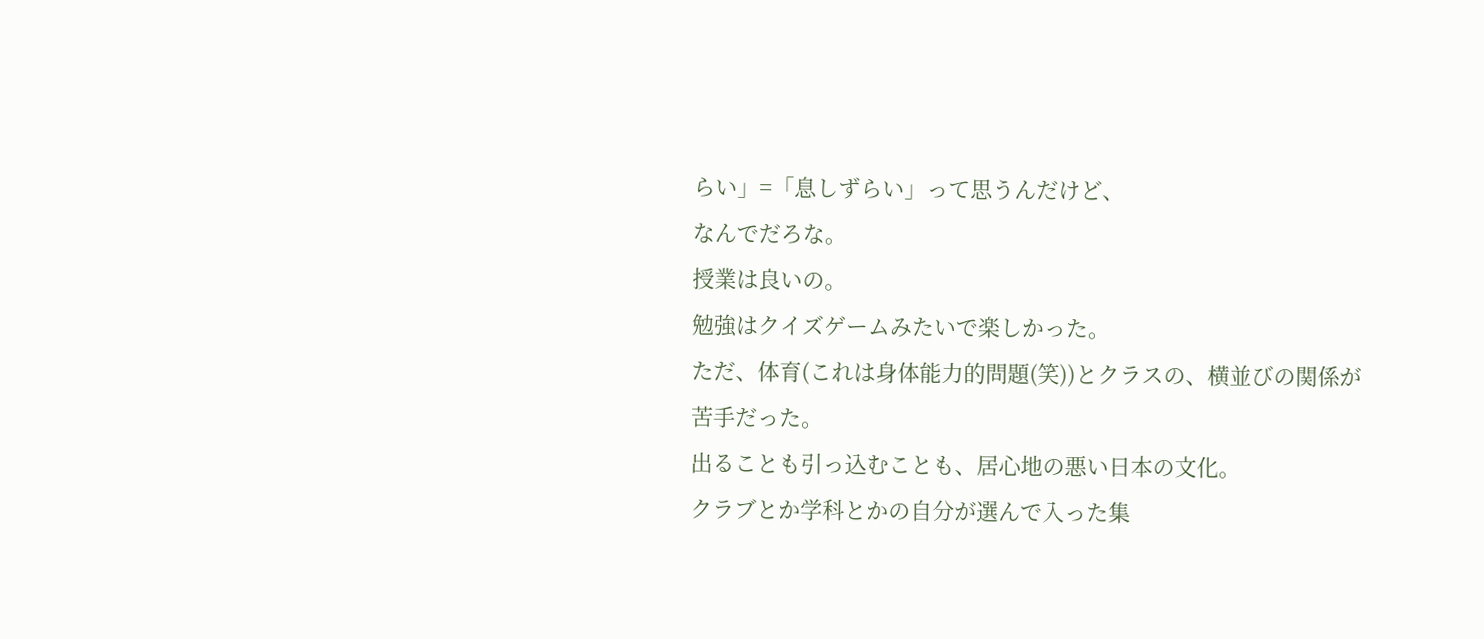らい」=「息しずらい」って思うんだけど、
なんでだろな。
授業は良いの。
勉強はクイズゲームみたいで楽しかった。
ただ、体育(これは身体能力的問題(笑))とクラスの、横並びの関係が苦手だった。
出ることも引っ込むことも、居心地の悪い日本の文化。
クラブとか学科とかの自分が選んで入った集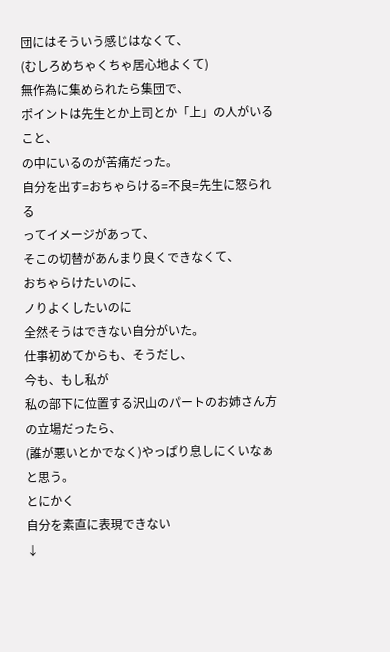団にはそういう感じはなくて、
(むしろめちゃくちゃ居心地よくて)
無作為に集められたら集団で、
ポイントは先生とか上司とか「上」の人がいること、
の中にいるのが苦痛だった。
自分を出す=おちゃらける=不良=先生に怒られる
ってイメージがあって、
そこの切替があんまり良くできなくて、
おちゃらけたいのに、
ノりよくしたいのに
全然そうはできない自分がいた。
仕事初めてからも、そうだし、
今も、もし私が
私の部下に位置する沢山のパートのお姉さん方の立場だったら、
(誰が悪いとかでなく)やっぱり息しにくいなぁと思う。
とにかく
自分を素直に表現できない
↓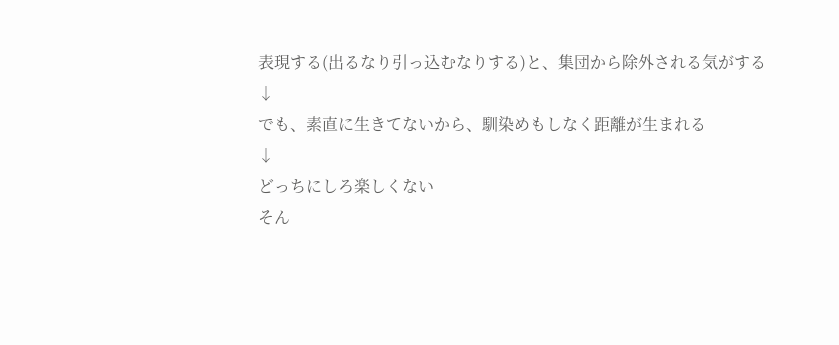表現する(出るなり引っ込むなりする)と、集団から除外される気がする
↓
でも、素直に生きてないから、馴染めもしなく距離が生まれる
↓
どっちにしろ楽しくない
そん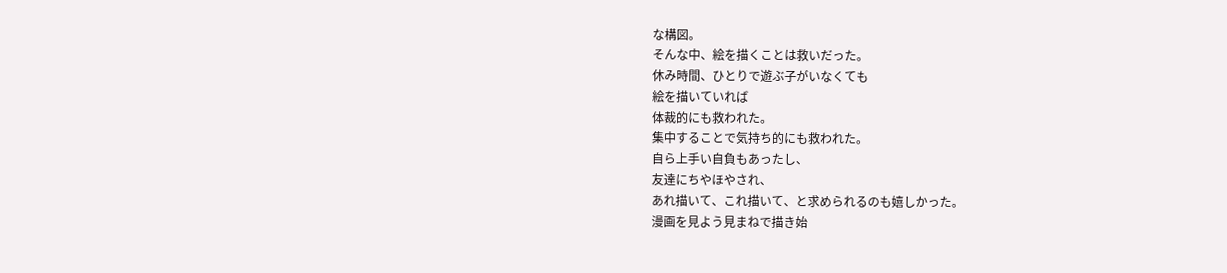な構図。
そんな中、絵を描くことは救いだった。
休み時間、ひとりで遊ぶ子がいなくても
絵を描いていれば
体裁的にも救われた。
集中することで気持ち的にも救われた。
自ら上手い自負もあったし、
友達にちやほやされ、
あれ描いて、これ描いて、と求められるのも嬉しかった。
漫画を見よう見まねで描き始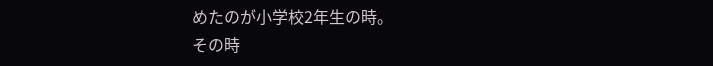めたのが小学校2年生の時。
その時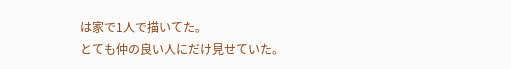は家で1人で描いてた。
とても仲の良い人にだけ見せていた。